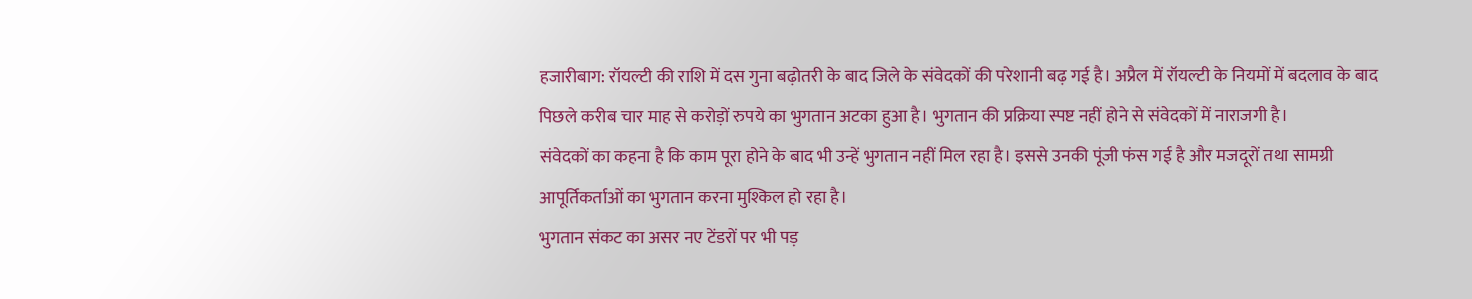हजारीबाग: रॉयल्टी की राशि में दस गुना बढ़ोतरी के बाद जिले के संवेदकों की परेशानी बढ़ गई है। अप्रैल में रॉयल्टी के नियमों में बदलाव के बाद पिछले करीब चार माह से करोड़ों रुपये का भुगतान अटका हुआ है। भुगतान की प्रक्रिया स्पष्ट नहीं होने से संवेदकों में नाराजगी है।
संवेदकों का कहना है कि काम पूरा होने के बाद भी उन्हें भुगतान नहीं मिल रहा है। इससे उनकी पूंजी फंस गई है और मजदूरों तथा सामग्री आपूर्तिकर्ताओं का भुगतान करना मुश्किल हो रहा है।
भुगतान संकट का असर नए टेंडरों पर भी पड़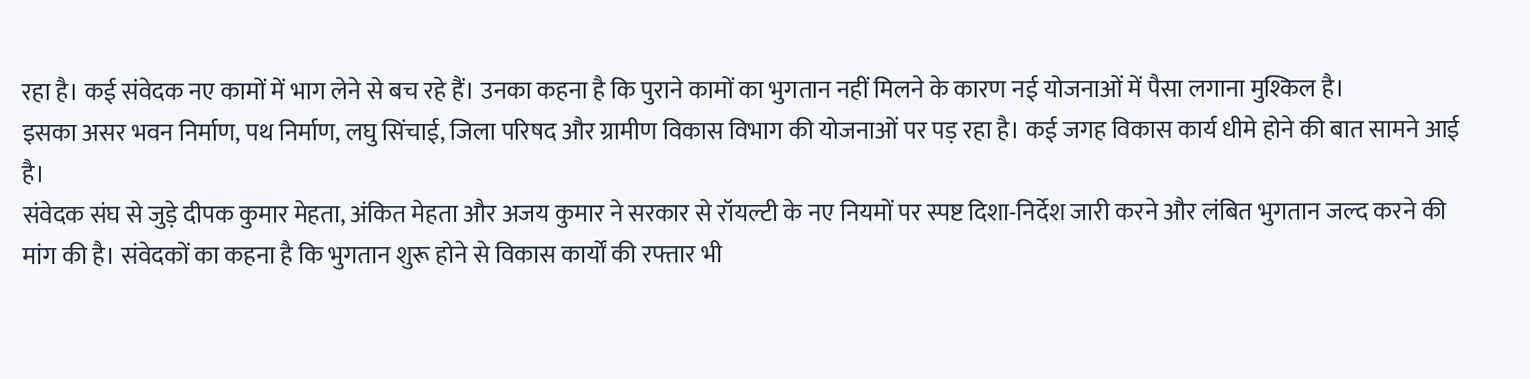रहा है। कई संवेदक नए कामों में भाग लेने से बच रहे हैं। उनका कहना है कि पुराने कामों का भुगतान नहीं मिलने के कारण नई योजनाओं में पैसा लगाना मुश्किल है।
इसका असर भवन निर्माण, पथ निर्माण, लघु सिंचाई, जिला परिषद और ग्रामीण विकास विभाग की योजनाओं पर पड़ रहा है। कई जगह विकास कार्य धीमे होने की बात सामने आई है।
संवेदक संघ से जुड़े दीपक कुमार मेहता, अंकित मेहता और अजय कुमार ने सरकार से रॉयल्टी के नए नियमों पर स्पष्ट दिशा-निर्देश जारी करने और लंबित भुगतान जल्द करने की मांग की है। संवेदकों का कहना है कि भुगतान शुरू होने से विकास कार्यों की रफ्तार भी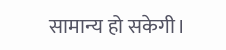सामान्य हो सकेगी।